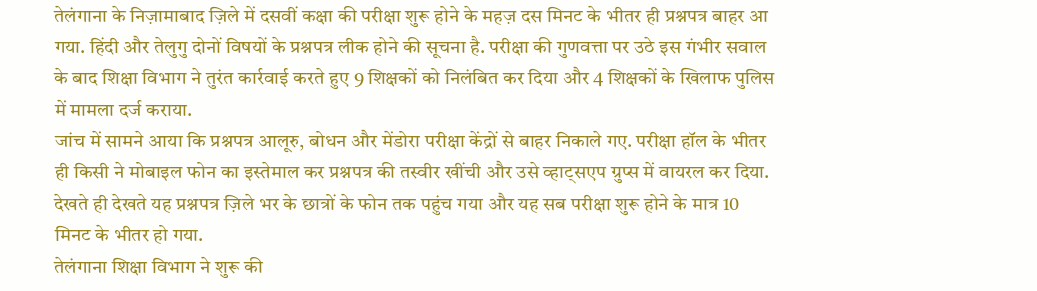तेलंगाना के निज़ामाबाद ज़िले में दसवीं कक्षा की परीक्षा शुरू होने के महज़ दस मिनट के भीतर ही प्रश्नपत्र बाहर आ गया. हिंदी और तेलुगु दोनों विषयों के प्रश्नपत्र लीक होने की सूचना है. परीक्षा की गुणवत्ता पर उठे इस गंभीर सवाल के बाद शिक्षा विभाग ने तुरंत कार्रवाई करते हुए 9 शिक्षकों को निलंबित कर दिया और 4 शिक्षकों के खिलाफ पुलिस में मामला दर्ज कराया.
जांच में सामने आया कि प्रश्नपत्र आलूरु, बोधन और मेंडोरा परीक्षा केंद्रों से बाहर निकाले गए. परीक्षा हॉल के भीतर ही किसी ने मोबाइल फोन का इस्तेमाल कर प्रश्नपत्र की तस्वीर खींची और उसे व्हाट्सएप ग्रुप्स में वायरल कर दिया. देखते ही देखते यह प्रश्नपत्र ज़िले भर के छात्रों के फोन तक पहुंच गया और यह सब परीक्षा शुरू होने के मात्र 10 मिनट के भीतर हो गया.
तेलंगाना शिक्षा विभाग ने शुरू की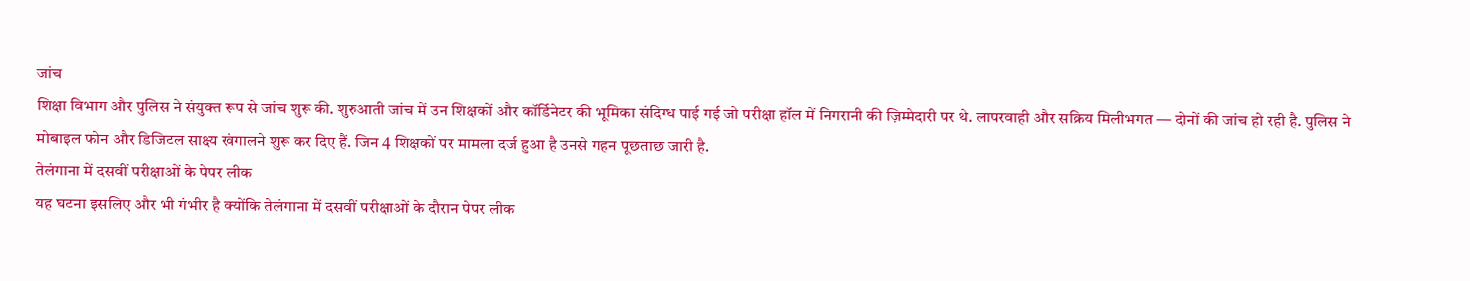जांच
शिक्षा विभाग और पुलिस ने संयुक्त रूप से जांच शुरू की. शुरुआती जांच में उन शिक्षकों और कॉर्डिनेटर की भूमिका संदिग्ध पाई गई जो परीक्षा हॉल में निगरानी की ज़िम्मेदारी पर थे. लापरवाही और सक्रिय मिलीभगत — दोनों की जांच हो रही है. पुलिस ने मोबाइल फोन और डिजिटल साक्ष्य खंगालने शुरू कर दिए हैं. जिन 4 शिक्षकों पर मामला दर्ज हुआ है उनसे गहन पूछताछ जारी है.
तेलंगाना में दसवीं परीक्षाओं के पेपर लीक
यह घटना इसलिए और भी गंभीर है क्योंकि तेलंगाना में दसवीं परीक्षाओं के दौरान पेपर लीक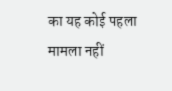का यह कोई पहला मामला नहीं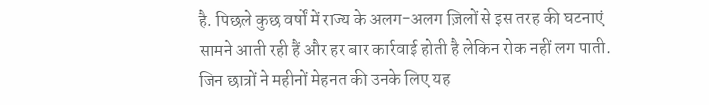है. पिछले कुछ वर्षों में राज्य के अलग-अलग ज़िलों से इस तरह की घटनाएं सामने आती रही हैं और हर बार कार्रवाई होती है लेकिन रोक नहीं लग पाती. जिन छात्रों ने महीनों मेहनत की उनके लिए यह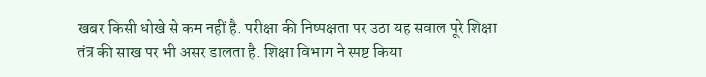खबर किसी धोखे से कम नहीं है. परीक्षा की निष्पक्षता पर उठा यह सवाल पूरे शिक्षा तंत्र की साख पर भी असर डालता है. शिक्षा विभाग ने स्पष्ट किया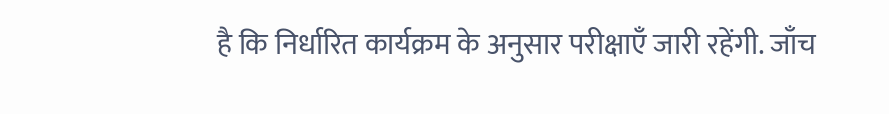है कि निर्धारित कार्यक्रम के अनुसार परीक्षाएँ जारी रहेंगी. जाँच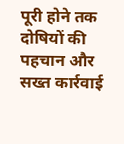पूरी होने तक दोषियों की पहचान और सख्त कार्रवाई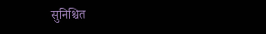सुनिश्चित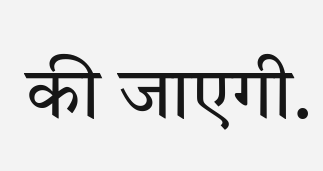की जाएगी.